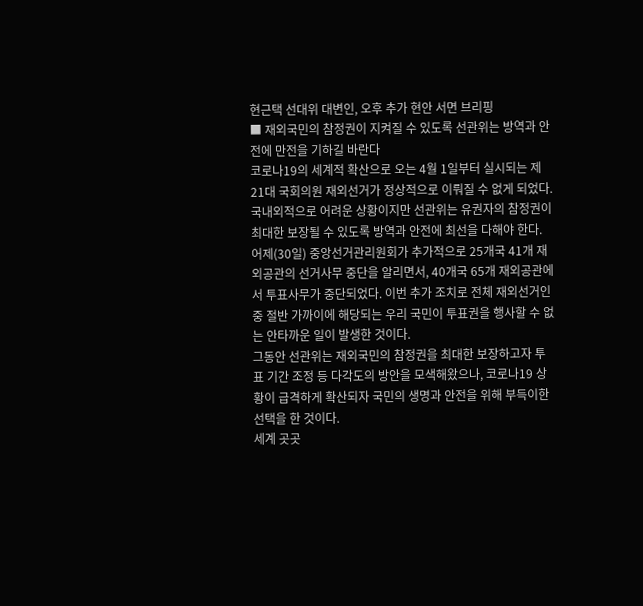현근택 선대위 대변인, 오후 추가 현안 서면 브리핑
■ 재외국민의 참정권이 지켜질 수 있도록 선관위는 방역과 안전에 만전을 기하길 바란다
코로나19의 세계적 확산으로 오는 4월 1일부터 실시되는 제21대 국회의원 재외선거가 정상적으로 이뤄질 수 없게 되었다. 국내외적으로 어려운 상황이지만 선관위는 유권자의 참정권이 최대한 보장될 수 있도록 방역과 안전에 최선을 다해야 한다.
어제(30일) 중앙선거관리원회가 추가적으로 25개국 41개 재외공관의 선거사무 중단을 알리면서, 40개국 65개 재외공관에서 투표사무가 중단되었다. 이번 추가 조치로 전체 재외선거인 중 절반 가까이에 해당되는 우리 국민이 투표권을 행사할 수 없는 안타까운 일이 발생한 것이다.
그동안 선관위는 재외국민의 참정권을 최대한 보장하고자 투표 기간 조정 등 다각도의 방안을 모색해왔으나, 코로나19 상황이 급격하게 확산되자 국민의 생명과 안전을 위해 부득이한 선택을 한 것이다.
세계 곳곳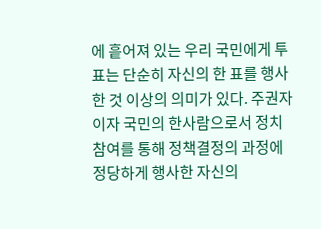에 흩어져 있는 우리 국민에게 투표는 단순히 자신의 한 표를 행사한 것 이상의 의미가 있다. 주권자이자 국민의 한사람으로서 정치참여를 통해 정책결정의 과정에 정당하게 행사한 자신의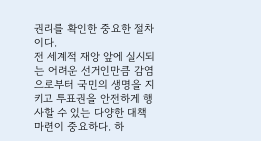권리를 확인한 중요한 절차이다.
전 세계적 재앙 앞에 실시되는 어려운 선거인만큼 감염으로부터 국민의 생명을 지키고 투표권을 안전하게 행사할 수 있는 다양한 대책마련이 중요하다. 하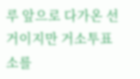루 앞으로 다가온 선거이지만 거소투표소를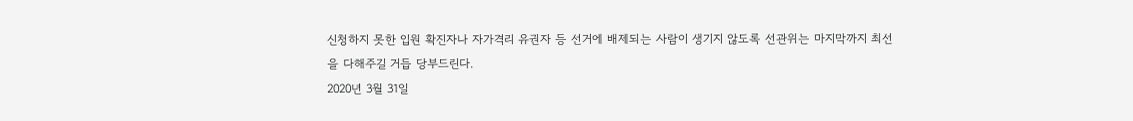신청하지 못한 입원 확진자나 자가격리 유권자 등 선거에 배제되는 사람이 생기지 않도록 선관위는 마지막까지 최선을 다해주길 거듭 당부드린다.
2020년 3월 31일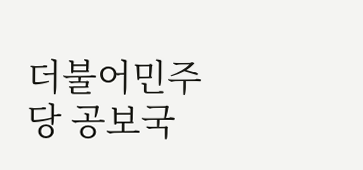더불어민주당 공보국